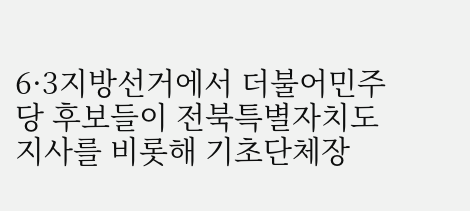6·3지방선거에서 더불어민주당 후보들이 전북특별자치도지사를 비롯해 기초단체장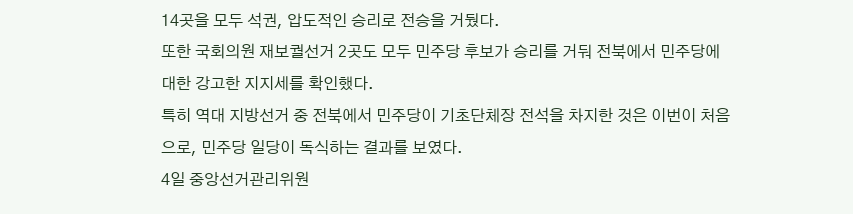14곳을 모두 석권, 압도적인 승리로 전승을 거뒀다.
또한 국회의원 재보궐선거 2곳도 모두 민주당 후보가 승리를 거둬 전북에서 민주당에 대한 강고한 지지세를 확인했다.
특히 역대 지방선거 중 전북에서 민주당이 기초단체장 전석을 차지한 것은 이번이 처음으로, 민주당 일당이 독식하는 결과를 보였다.
4일 중앙선거관리위원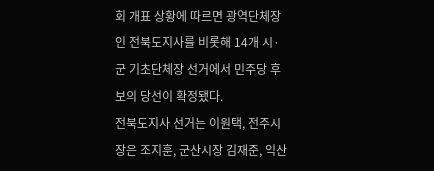회 개표 상황에 따르면 광역단체장인 전북도지사를 비롯해 14개 시·군 기초단체장 선거에서 민주당 후보의 당선이 확정됐다.
전북도지사 선거는 이원택, 전주시장은 조지훈, 군산시장 김재준, 익산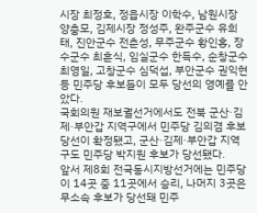시장 최정호, 정읍시장 이학수, 남원시장 양충모, 김제시장 정성주, 완주군수 유희태, 진안군수 전춘성, 무주군수 황인홍, 장수군수 최훈식, 임실군수 한득수, 순창군수 최영일, 고창군수 심덕섭, 부안군수 권익현 등 민주당 후보들이 모두 당선의 영예를 안았다.
국회의원 재보궐선거에서도 전북 군산·김제·부안갑 지역구에서 민주당 김의겸 후보 당선이 확정됐고, 군산·김제·부안갑 지역구도 민주당 박지원 후보가 당선됐다.
앞서 제8회 전국동시지방선거에는 민주당이 14곳 중 11곳에서 승리, 나머지 3곳은 무소속 후보가 당선돼 민주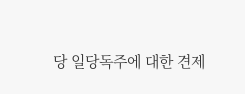당 일당독주에 대한 견제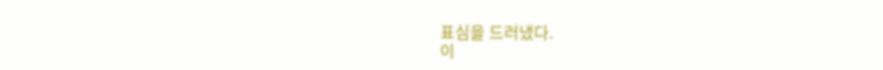표심을 드러냈다.
이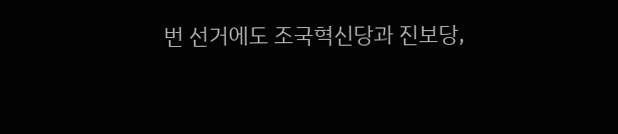번 선거에도 조국혁신당과 진보당,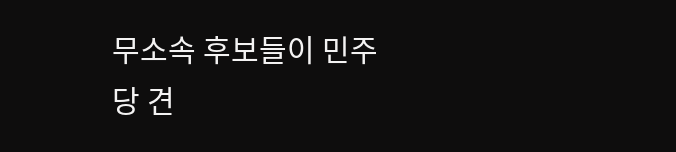무소속 후보들이 민주당 견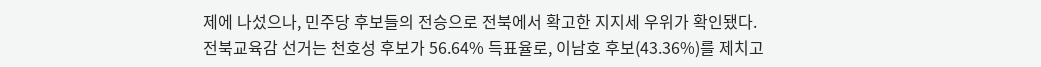제에 나섰으나, 민주당 후보들의 전승으로 전북에서 확고한 지지세 우위가 확인됐다.
전북교육감 선거는 천호성 후보가 56.64% 득표율로, 이남호 후보(43.36%)를 제치고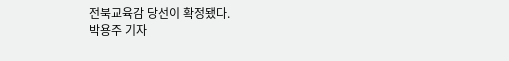전북교육감 당선이 확정됐다.
박용주 기자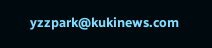yzzpark@kukinews.com